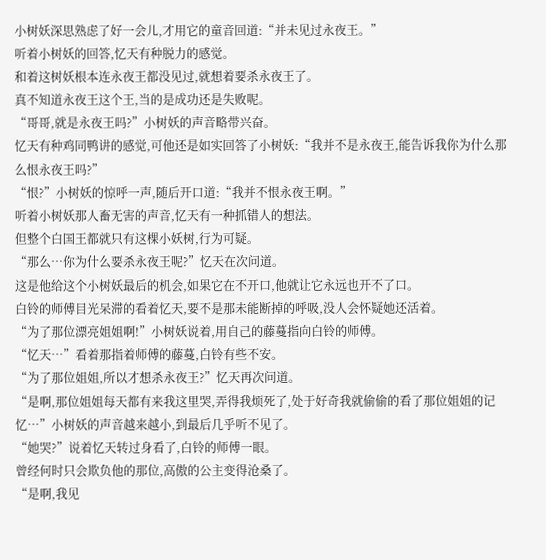小树妖深思熟虑了好一会儿,才用它的童音回道:“并未见过永夜王。”
听着小树妖的回答,忆天有种脱力的感觉。
和着这树妖根本连永夜王都没见过,就想着要杀永夜王了。
真不知道永夜王这个王,当的是成功还是失败呢。
“哥哥,就是永夜王吗?”小树妖的声音略带兴奋。
忆天有种鸡同鸭讲的感觉,可他还是如实回答了小树妖:“我并不是永夜王,能告诉我你为什么那么恨永夜王吗?”
“恨?”小树妖的惊呼一声,随后开口道:“我并不恨永夜王啊。”
听着小树妖那人畜无害的声音,忆天有一种抓错人的想法。
但整个白国王都就只有这棵小妖树,行为可疑。
“那么…你为什么要杀永夜王呢?”忆天在次问道。
这是他给这个小树妖最后的机会,如果它在不开口,他就让它永远也开不了口。
白铃的师傅目光呆滞的看着忆天,要不是那未能断掉的呼吸,没人会怀疑她还活着。
“为了那位漂亮姐姐啊!”小树妖说着,用自己的藤蔓指向白铃的师傅。
“忆天…”看着那指着师傅的藤蔓,白铃有些不安。
“为了那位姐姐,所以才想杀永夜王?”忆天再次问道。
“是啊,那位姐姐每天都有来我这里哭,弄得我烦死了,处于好奇我就偷偷的看了那位姐姐的记忆…”小树妖的声音越来越小,到最后几乎听不见了。
“她哭?”说着忆天转过身看了,白铃的师傅一眼。
曾经何时只会欺负他的那位,高傲的公主变得沧桑了。
“是啊,我见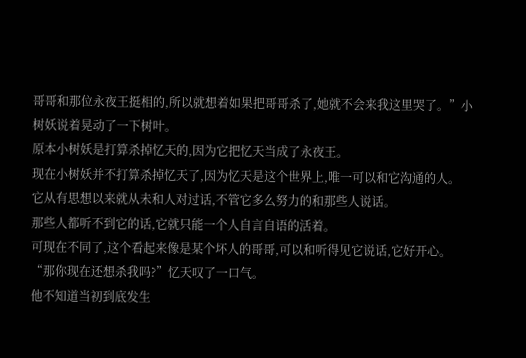哥哥和那位永夜王挺相的,所以就想着如果把哥哥杀了,她就不会来我这里哭了。”小树妖说着晃动了一下树叶。
原本小树妖是打算杀掉忆天的,因为它把忆天当成了永夜王。
现在小树妖并不打算杀掉忆天了,因为忆天是这个世界上,唯一可以和它沟通的人。
它从有思想以来就从未和人对过话,不管它多么努力的和那些人说话。
那些人都听不到它的话,它就只能一个人自言自语的活着。
可现在不同了,这个看起来像是某个坏人的哥哥,可以和听得见它说话,它好开心。
“那你现在还想杀我吗?”忆天叹了一口气。
他不知道当初到底发生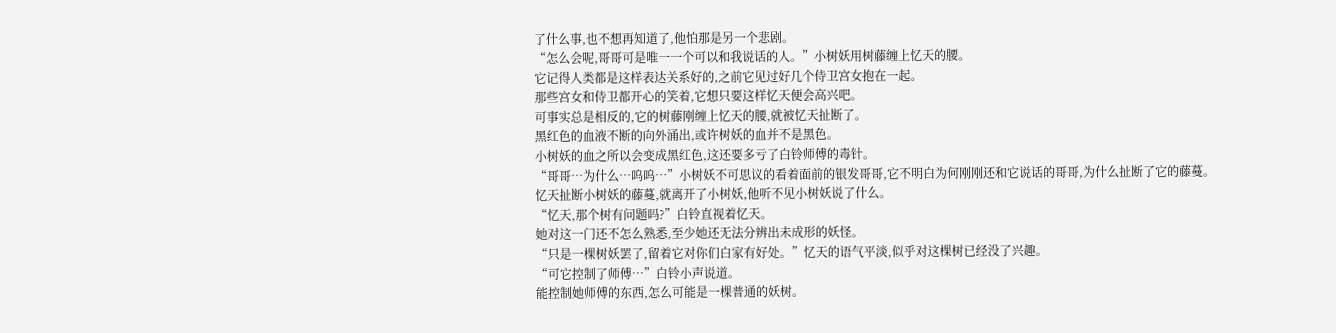了什么事,也不想再知道了,他怕那是另一个悲剧。
“怎么会呢,哥哥可是唯一一个可以和我说话的人。”小树妖用树藤缠上忆天的腰。
它记得人类都是这样表达关系好的,之前它见过好几个侍卫宫女抱在一起。
那些宫女和侍卫都开心的笑着,它想只要这样忆天便会高兴吧。
可事实总是相反的,它的树藤刚缠上忆天的腰,就被忆天扯断了。
黑红色的血液不断的向外涌出,或许树妖的血并不是黑色。
小树妖的血之所以会变成黑红色,这还要多亏了白铃师傅的毒针。
“哥哥…为什么…呜呜…”小树妖不可思议的看着面前的银发哥哥,它不明白为何刚刚还和它说话的哥哥,为什么扯断了它的藤蔓。
忆天扯断小树妖的藤蔓,就离开了小树妖,他听不见小树妖说了什么。
“忆天,那个树有问题吗?”白铃直视着忆天。
她对这一门还不怎么熟悉,至少她还无法分辨出未成形的妖怪。
“只是一棵树妖罢了,留着它对你们白家有好处。”忆天的语气平淡,似乎对这棵树已经没了兴趣。
“可它控制了师傅…”白铃小声说道。
能控制她师傅的东西,怎么可能是一棵普通的妖树。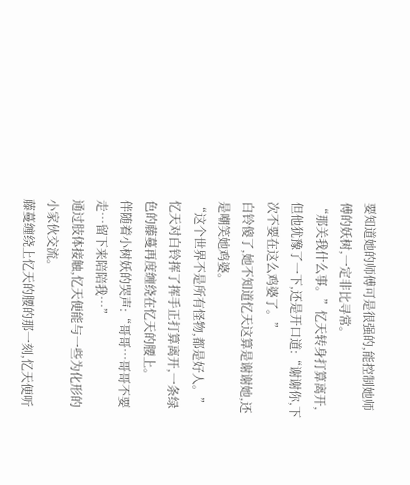要知道她的师傅可是很强的,能控制她师傅的妖树,一定非比寻常。
“那关我什么事。”忆天转身打算离开,但他犹豫了一下,还是开口道:“谢谢你,下次不要在这么鸡婆了。”
白铃傻了,她不知道忆天这算是谢谢她,还是嘲笑她鸡婆。
“这个世界不是所有怪物,都是好人。”忆天对白铃挥了挥手正打算离开,一条绿色的藤蔓再度缠绕在忆天的腰上。
伴随着小树妖的哭声:“哥哥…哥哥不要走…留下来陪陪我…”
通过肢体接触,忆天便能与一些为化形的小家伙交流。
藤蔓缠绕上忆天的腰的那一刻,忆天便听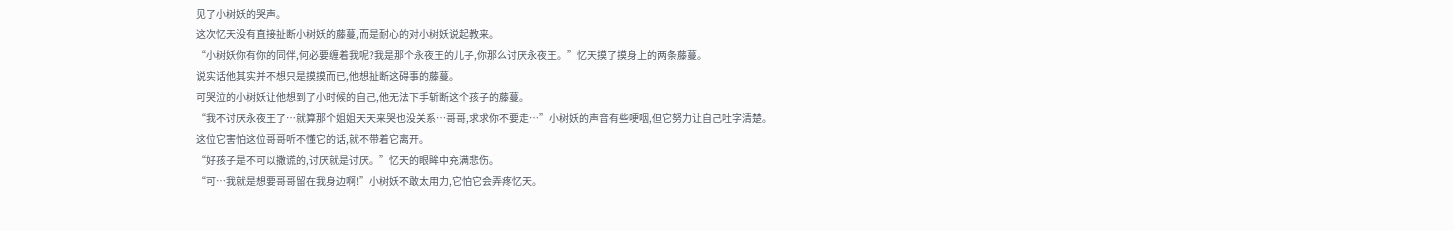见了小树妖的哭声。
这次忆天没有直接扯断小树妖的藤蔓,而是耐心的对小树妖说起教来。
“小树妖你有你的同伴,何必要缠着我呢?我是那个永夜王的儿子,你那么讨厌永夜王。”忆天摸了摸身上的两条藤蔓。
说实话他其实并不想只是摸摸而已,他想扯断这碍事的藤蔓。
可哭泣的小树妖让他想到了小时候的自己,他无法下手斩断这个孩子的藤蔓。
“我不讨厌永夜王了…就算那个姐姐天天来哭也没关系…哥哥,求求你不要走…”小树妖的声音有些哽咽,但它努力让自己吐字清楚。
这位它害怕这位哥哥听不懂它的话,就不带着它离开。
“好孩子是不可以撒谎的,讨厌就是讨厌。”忆天的眼眸中充满悲伤。
“可…我就是想要哥哥留在我身边啊!”小树妖不敢太用力,它怕它会弄疼忆天。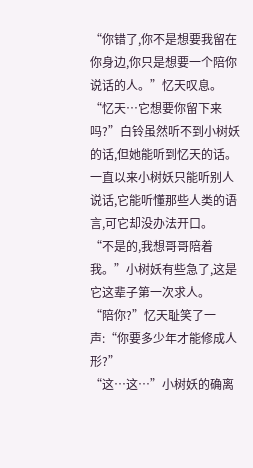“你错了,你不是想要我留在你身边,你只是想要一个陪你说话的人。”忆天叹息。
“忆天…它想要你留下来吗?”白铃虽然听不到小树妖的话,但她能听到忆天的话。
一直以来小树妖只能听别人说话,它能听懂那些人类的语言,可它却没办法开口。
“不是的,我想哥哥陪着我。”小树妖有些急了,这是它这辈子第一次求人。
“陪你?”忆天耻笑了一声:“你要多少年才能修成人形?”
“这…这…”小树妖的确离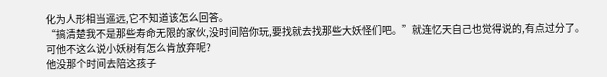化为人形相当遥远,它不知道该怎么回答。
“搞清楚我不是那些寿命无限的家伙,没时间陪你玩,要找就去找那些大妖怪们吧。”就连忆天自己也觉得说的,有点过分了。
可他不这么说小妖树有怎么肯放弃呢?
他没那个时间去陪这孩子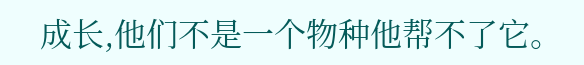成长,他们不是一个物种他帮不了它。